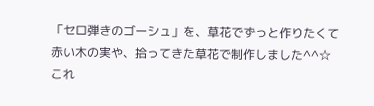「セロ弾きのゴーシュ」を、草花でずっと作りたくて
赤い木の実や、拾ってきた草花で制作しました^^☆
これ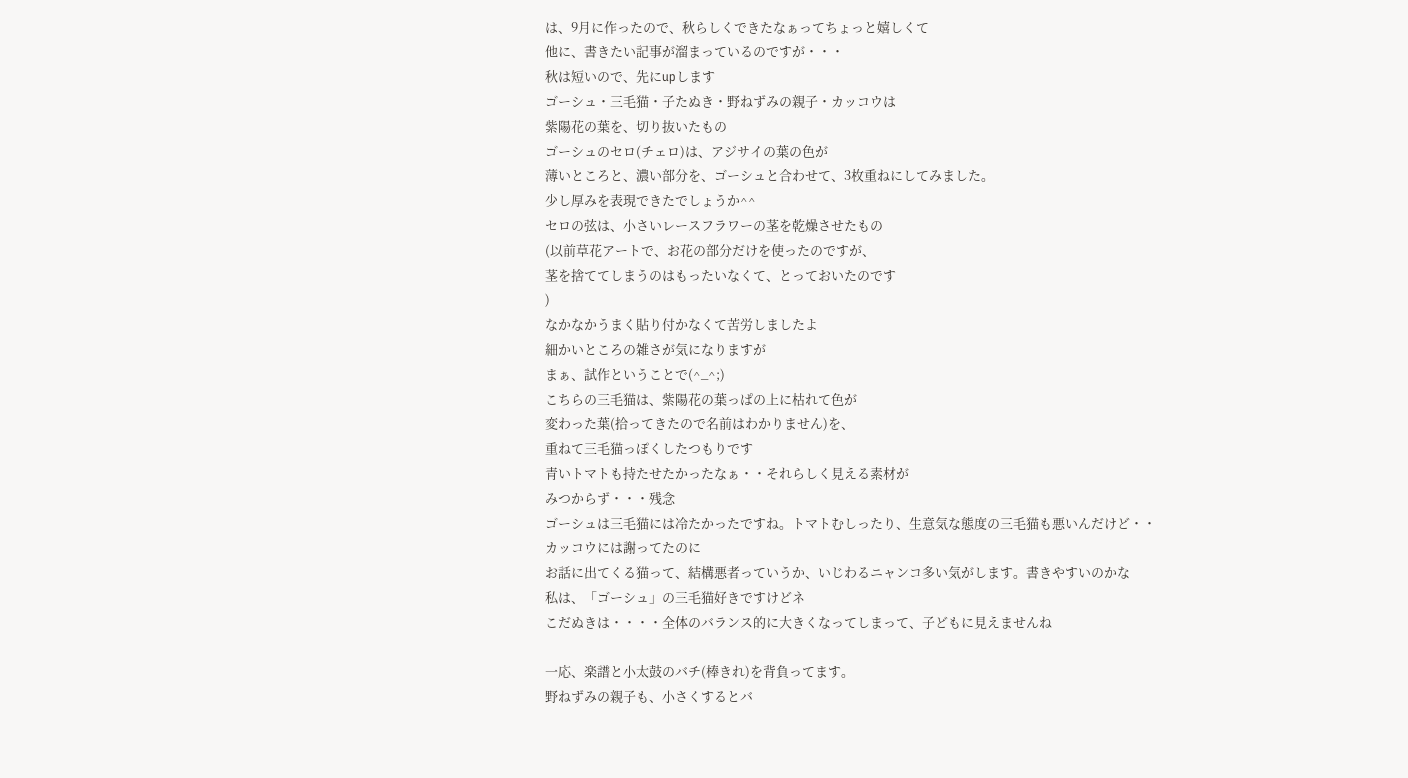は、9月に作ったので、秋らしくできたなぁってちょっと嬉しくて
他に、書きたい記事が溜まっているのですが・・・
秋は短いので、先にupします
ゴーシュ・三毛猫・子たぬき・野ねずみの親子・カッコウは
紫陽花の葉を、切り抜いたもの
ゴーシュのセロ(チェロ)は、アジサイの葉の色が
薄いところと、濃い部分を、ゴーシュと合わせて、3枚重ねにしてみました。
少し厚みを表現できたでしょうか^^
セロの弦は、小さいレースフラワーの茎を乾燥させたもの
(以前草花アートで、お花の部分だけを使ったのですが、
茎を捨ててしまうのはもったいなくて、とっておいたのです
)
なかなかうまく貼り付かなくて苦労しましたよ
細かいところの雑さが気になりますが
まぁ、試作ということで(^_^;)
こちらの三毛猫は、紫陽花の葉っぱの上に枯れて色が
変わった葉(拾ってきたので名前はわかりません)を、
重ねて三毛猫っぽくしたつもりです
青いトマトも持たせたかったなぁ・・それらしく見える素材が
みつからず・・・残念
ゴーシュは三毛猫には冷たかったですね。トマトむしったり、生意気な態度の三毛猫も悪いんだけど・・
カッコウには謝ってたのに
お話に出てくる猫って、結構悪者っていうか、いじわるニャンコ多い気がします。書きやすいのかな
私は、「ゴーシュ」の三毛猫好きですけどネ
こだぬきは・・・・全体のバランス的に大きくなってしまって、子どもに見えませんね

一応、楽譜と小太鼓のバチ(棒きれ)を背負ってます。
野ねずみの親子も、小さくするとバ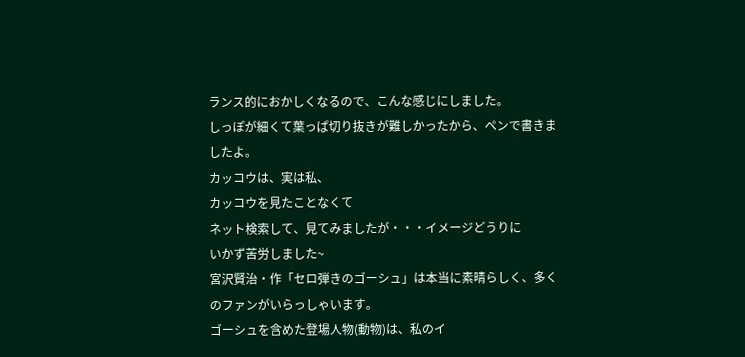ランス的におかしくなるので、こんな感じにしました。
しっぽが細くて葉っぱ切り抜きが難しかったから、ペンで書きましたよ。
カッコウは、実は私、
カッコウを見たことなくて
ネット検索して、見てみましたが・・・イメージどうりに
いかず苦労しました~
宮沢賢治・作「セロ弾きのゴーシュ」は本当に素晴らしく、多くのファンがいらっしゃいます。
ゴーシュを含めた登場人物(動物)は、私のイ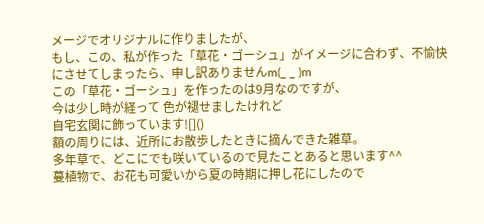メージでオリジナルに作りましたが、
もし、この、私が作った「草花・ゴーシュ」がイメージに合わず、不愉快にさせてしまったら、申し訳ありませんm(_ _ )m
この「草花・ゴーシュ」を作ったのは9月なのですが、
今は少し時が経って 色が褪せましたけれど
自宅玄関に飾っています![]()
額の周りには、近所にお散歩したときに摘んできた雑草。
多年草で、どこにでも咲いているので見たことあると思います^^
蔓植物で、お花も可愛いから夏の時期に押し花にしたので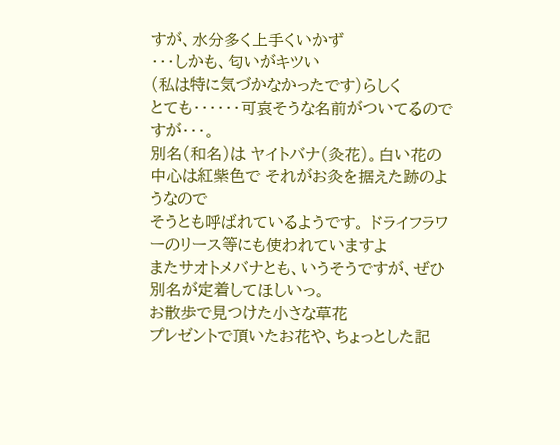すが、水分多く上手くいかず
・・・しかも、匂いがキツい
(私は特に気づかなかったです)らしく
とても・・・・・・可哀そうな名前がついてるのですが・・・。
別名(和名)は ヤイトバナ(灸花)。白い花の中心は紅紫色で それがお灸を据えた跡のようなので
そうとも呼ばれているようです。 ドライフラワーのリース等にも使われていますよ
またサオトメバナとも、いうそうですが、ぜひ別名が定着してほしいっ。
お散歩で見つけた小さな草花
プレゼントで頂いたお花や、ちょっとした記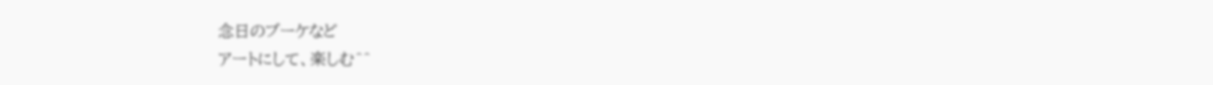念日のブーケなど
アートにして、楽しむ^^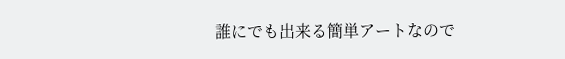誰にでも出来る簡単アートなので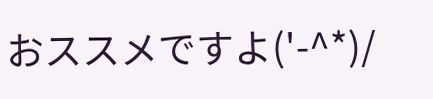おススメですよ('-^*)/